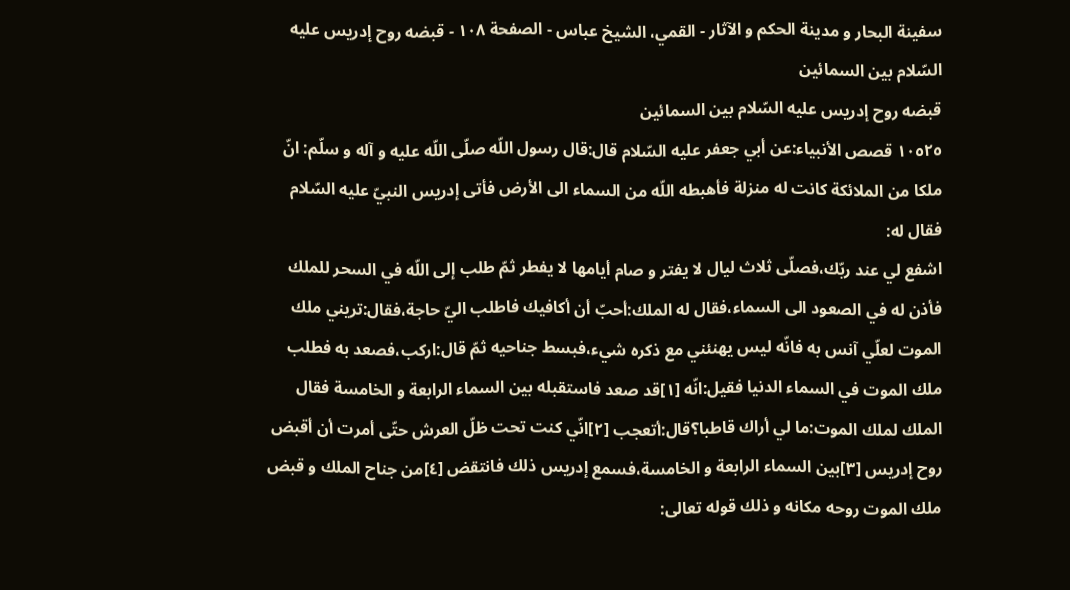سفینة البحار و مدینة الحکم و الآثار - القمي، الشيخ عباس - الصفحة ١٠٨ - قبضه روح إدريس عليه السّلام بين السمائين
قبضه روح إدريس عليه السّلام بين السمائين
١٠٥٢٥ قصص الأنبياء:عن أبي جعفر عليه السّلام قال:قال رسول اللّه صلّى اللّه عليه و آله و سلّم: انّ ملكا من الملائكة كانت له منزلة فأهبطه اللّه من السماء الى الأرض فأتى إدريس النبيّ عليه السّلام فقال له:
اشفع لي عند ربّك،فصلّى ثلاث ليال لا يفتر و صام أيامها لا يفطر ثمّ طلب إلى اللّه في السحر للملك فأذن له في الصعود الى السماء،فقال له الملك:أحبّ أن أكافيك فاطلب اليّ حاجة،فقال:تريني ملك الموت لعلّي آنس به فانّه ليس يهنئني مع ذكره شيء،فبسط جناحيه ثمّ قال:اركب،فصعد به فطلب ملك الموت في السماء الدنيا فقيل:انّه [١]قد صعد فاستقبله بين السماء الرابعة و الخامسة فقال الملك لملك الموت:ما لي أراك قاطبا؟قال:أتعجب [٢]انّي كنت تحت ظلّ العرش حتّى أمرت أن أقبض روح إدريس [٣]بين السماء الرابعة و الخامسة،فسمع إدريس ذلك فانتقض [٤]من جناح الملك و قبض ملك الموت روحه مكانه و ذلك قوله تعالى: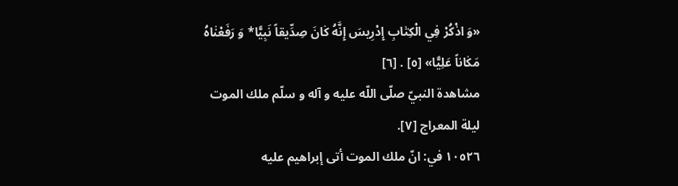«وَ اذْكُرْ فِي الْكِتٰابِ إِدْرِيسَ إِنَّهُ كٰانَ صِدِّيقاً نَبِيًّا* وَ رَفَعْنٰاهُ مَكٰاناً عَلِيًّا» [٥] . [٦]
مشاهدة النبيّ صلّى اللّه عليه و آله و سلّم ملك الموت ليلة المعراج [٧].
١٠٥٢٦ في: انّ ملك الموت أتى إبراهيم عليه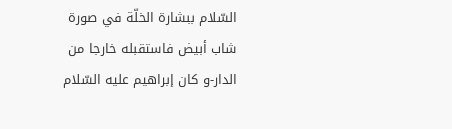السّلام ببشارة الخلّة في صورة شاب أبيض فاستقبله خارجا من الدار-و كان إبراهيم عليه السّلام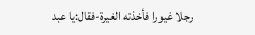رجلا غيورا فأخذته الغيرة-فقال:يا عبد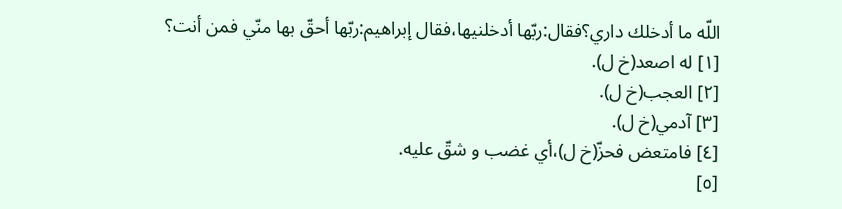اللّه ما أدخلك داري؟فقال:ربّها أدخلنيها،فقال إبراهيم:ربّها أحقّ بها منّي فمن أنت؟
[١] له اصعد(خ ل).
[٢] العجب(خ ل).
[٣] آدمي(خ ل).
[٤] فامتعض فحزّ(خ ل)،أي غضب و شقّ عليه.
[٥]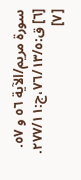سورة مريم/الآية ٥٦ و ٥٧.
[٦] ق:٧٦/١٣/٥،ج:٢٧٧/١١.
[٧]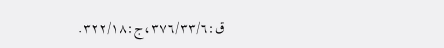ق:٣٧٦/٣٣/٦،ج:٣٢٢/١٨.